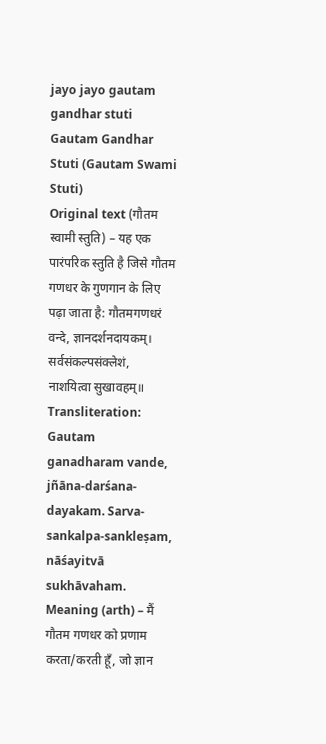jayo jayo gautam gandhar stuti
Gautam Gandhar Stuti (Gautam Swami Stuti)
Original text (गौतम स्वामी स्तुति) – यह एक पारंपरिक स्तुति है जिसे गौतम गणधर के गुणगान के लिए पढ़ा जाता है: गौतमगणधरं वन्दे, ज्ञानदर्शनदायकम्। सर्वसंकल्पसंक्लेशं, नाशयित्वा सुखावहम्॥
Transliteration: Gautam ganadharam vande, jñāna-darśana-dayakam. Sarva-sankalpa-sankleṣam, nāśayitvā sukhāvaham.
Meaning (arth) – मैं गौतम गणधर को प्रणाम करता/करती हूँ, जो ज्ञान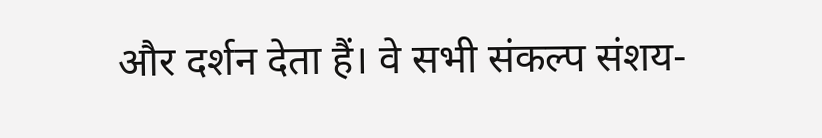और दर्शन देता हैं। वे सभी संकल्प संशय-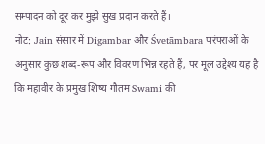सम्पादन को दूर कर मुझे सुख प्रदान करते हैं।
नोट: Jain संसार में Digambar और Śvetāmbara परंपराओं के अनुसार कुछ शब्द-रूप और विवरण भिन्न रहते हैं, पर मूल उद्देश्य यह है कि महावीर के प्रमुख शिष्य गौतम Swami की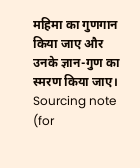महिमा का गुणगान किया जाए और उनके ज्ञान-गुण का स्मरण किया जाए।
Sourcing note (for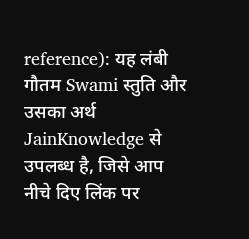reference): यह लंबी गौतम Swami स्तुति और उसका अर्थ JainKnowledge से उपलब्ध है, जिसे आप नीचे दिए लिंक पर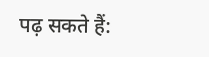पढ़ सकते हैं: